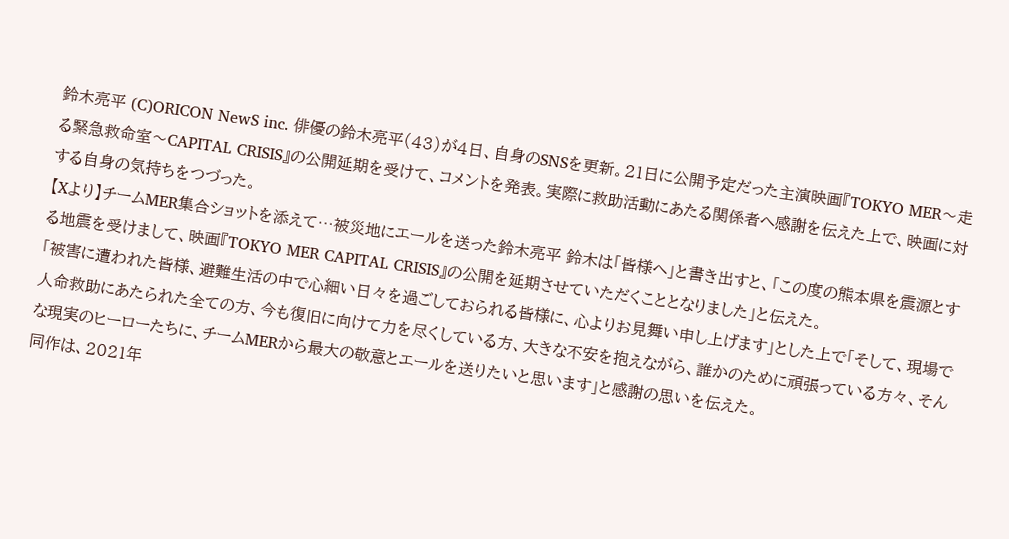鈴木亮平 (C)ORICON NewS inc. 俳優の鈴木亮平(43)が4日、自身のSNSを更新。21日に公開予定だった主演映画『TOKYO MER〜走る緊急救命室〜CAPITAL CRISIS』の公開延期を受けて、コメントを発表。実際に救助活動にあたる関係者へ感謝を伝えた上で、映画に対する自身の気持ちをつづった。
【Xより】チームMER集合ショットを添えて⋯被災地にエールを送った鈴木亮平 鈴木は「皆様へ」と書き出すと、「この度の熊本県を震源とする地震を受けまして、映画『TOKYO MER CAPITAL CRISIS』の公開を延期させていただくこととなりました」と伝えた。
「被害に遭われた皆様、避難生活の中で心細い日々を過ごしておられる皆様に、心よりお見舞い申し上げます」とした上で「そして、現場で人命救助にあたられた全ての方、今も復旧に向けて力を尽くしている方、大きな不安を抱えながら、誰かのために頑張っている方々、そんな現実のヒーローたちに、チームMERから最大の敬意とエールを送りたいと思います」と感謝の思いを伝えた。
同作は、2021年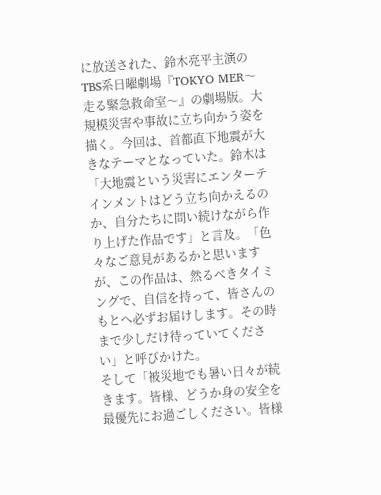に放送された、鈴木亮平主演のTBS系日曜劇場『TOKYO MER〜走る緊急救命室〜』の劇場版。大規模災害や事故に立ち向かう姿を描く。今回は、首都直下地震が大きなテーマとなっていた。鈴木は「大地震という災害にエンターテインメントはどう立ち向かえるのか、自分たちに問い続けながら作り上げた作品です」と言及。「色々なご意見があるかと思いますが、この作品は、然るべきタイミングで、自信を持って、皆さんのもとへ必ずお届けします。その時まで少しだけ待っていてください」と呼びかけた。
そして「被災地でも暑い日々が続きます。皆様、どうか身の安全を最優先にお過ごしください。皆様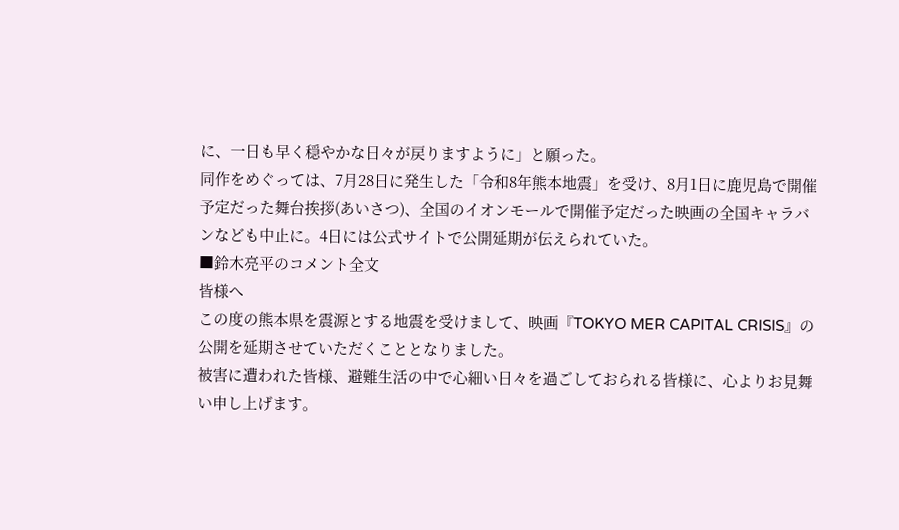に、一日も早く穏やかな日々が戻りますように」と願った。
同作をめぐっては、7月28日に発生した「令和8年熊本地震」を受け、8月1日に鹿児島で開催予定だった舞台挨拶(あいさつ)、全国のイオンモールで開催予定だった映画の全国キャラバンなども中止に。4日には公式サイトで公開延期が伝えられていた。
■鈴木亮平のコメント全文
皆様へ
この度の熊本県を震源とする地震を受けまして、映画『TOKYO MER CAPITAL CRISIS』の公開を延期させていただくこととなりました。
被害に遭われた皆様、避難生活の中で心細い日々を過ごしておられる皆様に、心よりお見舞い申し上げます。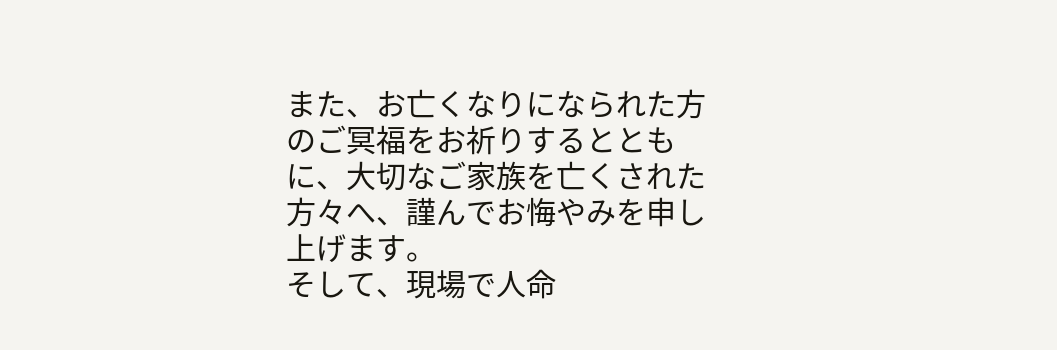また、お亡くなりになられた方のご冥福をお祈りするとともに、大切なご家族を亡くされた方々へ、謹んでお悔やみを申し上げます。
そして、現場で人命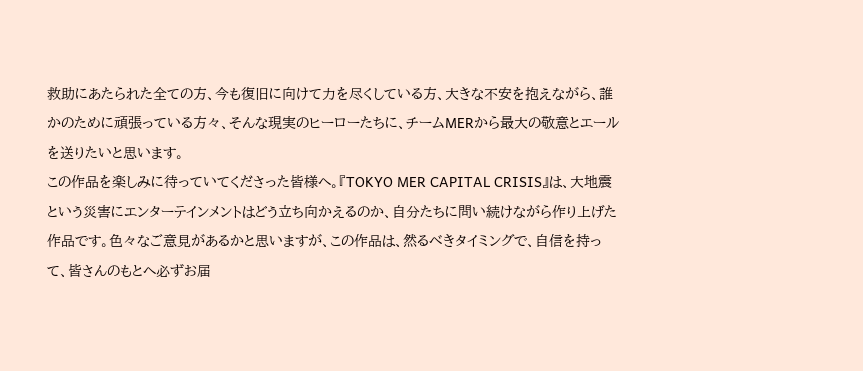救助にあたられた全ての方、今も復旧に向けて力を尽くしている方、大きな不安を抱えながら、誰かのために頑張っている方々、そんな現実のヒーローたちに、チームMERから最大の敬意とエールを送りたいと思います。
この作品を楽しみに待っていてくださった皆様へ。『TOKYO MER CAPITAL CRISIS』は、大地震という災害にエンターテインメントはどう立ち向かえるのか、自分たちに問い続けながら作り上げた作品です。色々なご意見があるかと思いますが、この作品は、然るべきタイミングで、自信を持って、皆さんのもとへ必ずお届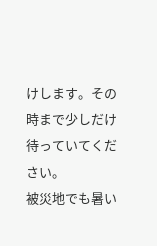けします。その時まで少しだけ待っていてください。
被災地でも暑い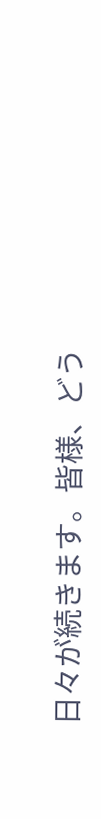日々が続きます。皆様、どう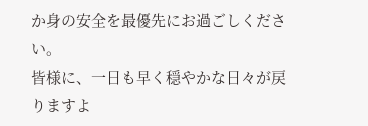か身の安全を最優先にお過ごしください。
皆様に、一日も早く穏やかな日々が戻りますよ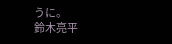うに。
鈴木亮平